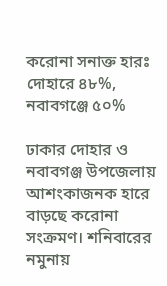করোনা সনাক্ত হারঃ দোহারে ৪৮%, নবাবগঞ্জে ৫০%

ঢাকার দোহার ও নবাবগঞ্জ উপজেলায় আশংকাজনক হারে বাড়ছে করোনা সংক্রমণ। শনিবারের নমুনায়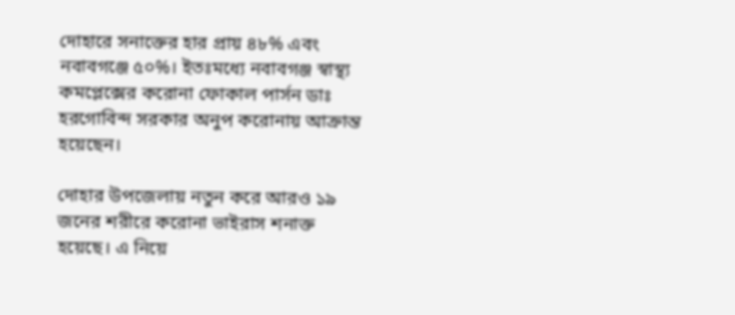দোহারে সনাক্তের হার প্রায় ৪৮% এবং নবাবগঞ্জে ৫০%। ইতঃমধ্যে নবাবগঞ্জ স্বাস্থ্য কমপ্লেক্সের করোনা ফোকাল পার্সন ডাঃ হরগোবিন্দ সরকার অনুপ করোনায় আক্রান্ত হয়েছেন।

দোহার উপজেলায় নতুন করে আরও ১৯ জনের শরীরে করোনা ভাইরাস শনাক্ত হয়েছে। এ নিয়ে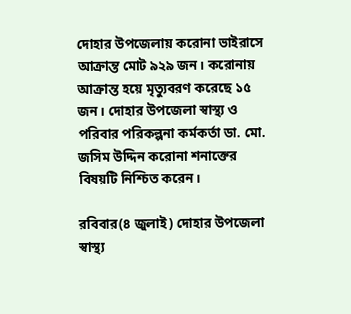দোহার উপজেলায় করোনা ভাইরাসে আক্রান্ত মোট ৯২৯ জন। করোনায় আক্রান্ত হয়ে মৃত্যুবরণ করেছে ১৫ জন। দোহার উপজেলা স্বাস্থ্য ও পরিবার পরিকল্পনা কর্মকর্তা ডা. মো. জসিম উদ্দিন করোনা শনাক্তের বিষয়টি নিশ্চিত করেন।

রবিবার(৪ জুলাই) দোহার উপজেলা স্বাস্থ্য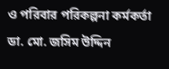ও পরিবার পরিকল্পনা কর্মকর্তা ডা. মো. জসিম উদ্দিন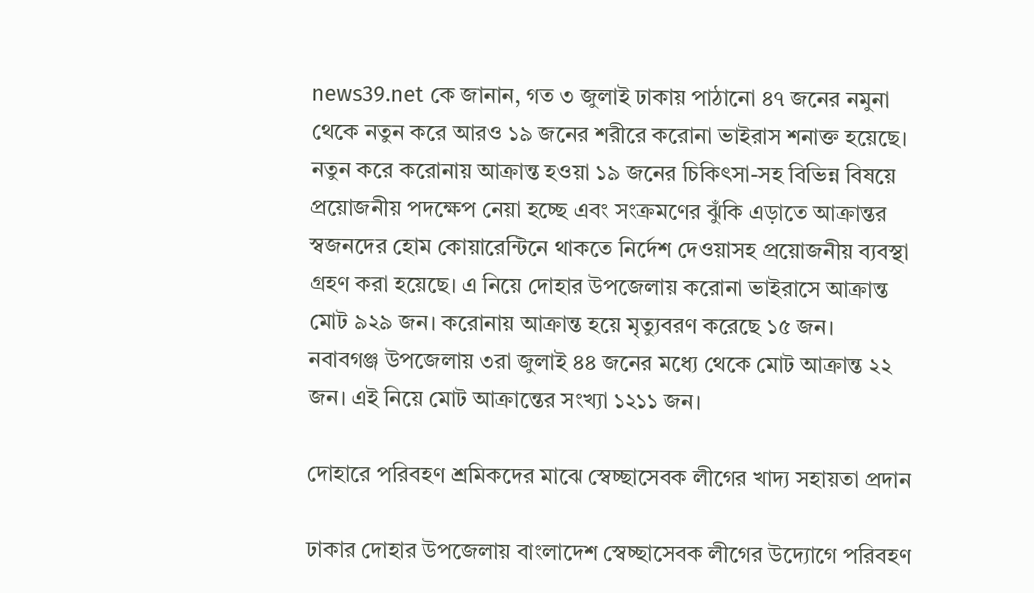news39.net কে জানান, গত ৩ জুলাই ঢাকায় পাঠানো ৪৭ জনের নমুনা থেকে নতুন করে আরও ১৯ জনের শরীরে করোনা ভাইরাস শনাক্ত হয়েছে। নতুন করে করোনায় আক্রান্ত হওয়া ১৯ জনের চিকিৎসা-সহ বিভিন্ন বিষয়ে প্রয়োজনীয় পদক্ষেপ নেয়া হচ্ছে এবং সংক্রমণের ঝুঁকি এড়াতে আক্রান্তর স্বজনদের হোম কোয়ারেন্টিনে থাকতে নির্দেশ দেওয়াসহ প্রয়োজনীয় ব্যবস্থা গ্রহণ করা হয়েছে। এ নিয়ে দোহার উপজেলায় করোনা ভাইরাসে আক্রান্ত মোট ৯২৯ জন। করোনায় আক্রান্ত হয়ে মৃত্যুবরণ করেছে ১৫ জন।
নবাবগঞ্জ উপজেলায় ৩রা জুলাই ৪৪ জনের মধ্যে থেকে মোট আক্রান্ত ২২ জন। এই নিয়ে মোট আক্রান্তের সংখ্যা ১২১১ জন।

দোহারে পরিবহণ শ্রমিকদের মাঝে স্বেচ্ছাসেবক লীগের খাদ্য সহায়তা প্রদান

ঢাকার দোহার উপজেলায় বাংলাদেশ স্বেচ্ছাসেবক লীগের উদ্যোগে পরিবহণ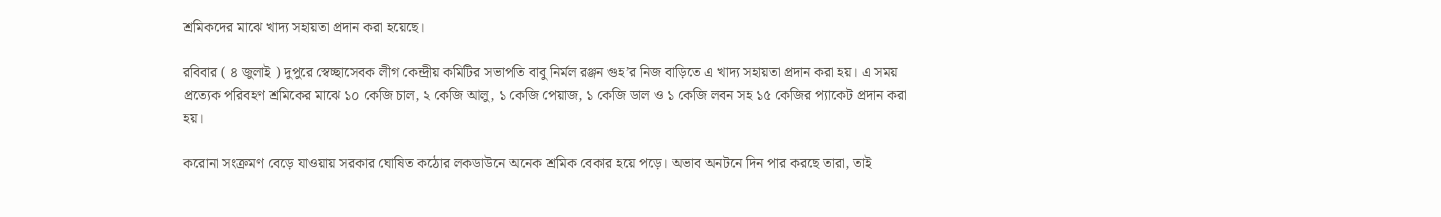শ্রমিকদের মাঝে খাদ্য সহায়তা প্রদান করা হয়েছে।

রবিবার ( ৪ জুলাই ) দুপুরে স্বেচ্ছাসেবক লীগ কেন্দ্রীয় কমিটির সভাপতি বাবু নির্মল রঞ্জন গুহ’র নিজ বাড়িতে এ খাদ্য সহায়তা প্রদান করা হয়। এ সময় প্রত্যেক পরিবহণ শ্রমিকের মাঝে ১০ কেজি চাল, ২ কেজি আলু, ১ কেজি পেয়াজ, ১ কেজি ডাল ও ১ কেজি লবন সহ ১৫ কেজির প্যাকেট প্রদান করা হয়।

করোনা সংক্রমণ বেড়ে যাওয়ায় সরকার ঘোষিত কঠোর লকডাউনে অনেক শ্রমিক বেকার হয়ে পড়ে। অভাব অনটনে দিন পার করছে তারা, তাই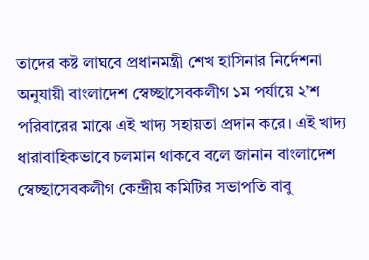তাদের কষ্ট লাঘবে প্রধানমন্ত্রী শেখ হাসিনার নির্দেশনা অনুযায়ী বাংলাদেশ স্বেচ্ছাসেবকলীগ ১ম পর্যায়ে ২’শ পরিবারের মাঝে এই খাদ্য সহায়তা প্রদান করে। এই খাদ্য ধারাবাহিকভাবে চলমান থাকবে বলে জানান বাংলাদেশ স্বেচ্ছাসেবকলীগ কেন্দ্রীয় কমিটির সভাপতি বাবু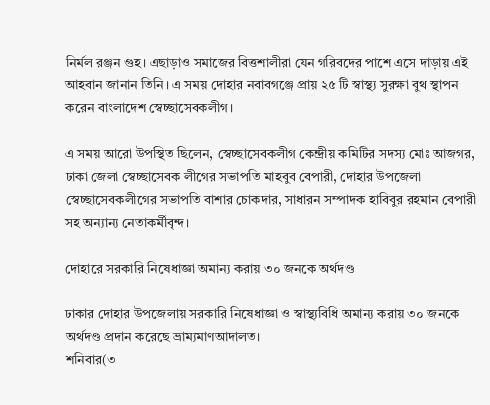নির্মল রঞ্জন গুহ। এছাড়াও সমাজের বিত্তশালীরা যেন গরিবদের পাশে এসে দাড়ায় এই আহবান জানান তিনি। এ সময় দোহার নবাবগঞ্জে প্রায় ২৫ টি স্বাস্থ্য সুরক্ষা বুথ স্থাপন করেন বাংলাদেশ স্বেচ্ছাসেবকলীগ।

এ সময় আরো উপস্থিত ছিলেন, স্বেচ্ছাসেবকলীগ কেন্দ্রীয় কমিটির সদস্য মোঃ আজগর, ঢাকা জেলা স্বেচ্ছাসেবক লীগের সভাপতি মাহবুব বেপারী, দোহার উপজেলা স্বেচ্ছাসেবকলীগের সভাপতি বাশার চোকদার, সাধারন সম্পাদক হাবিবুর রহমান বেপারী সহ অন্যান্য নেতাকর্মীবৃন্দ।

দোহারে সরকারি নিষেধাজ্ঞা অমান্য করায় ৩০ জনকে অর্থদণ্ড

ঢাকার দোহার উপজেলায় সরকারি নিষেধাজ্ঞা ও স্বাস্থ্যবিধি অমান্য করায় ৩০ জনকে অর্থদণ্ড প্রদান করেছে ভ্রাম্যমাণআদালত।
শনিবার(৩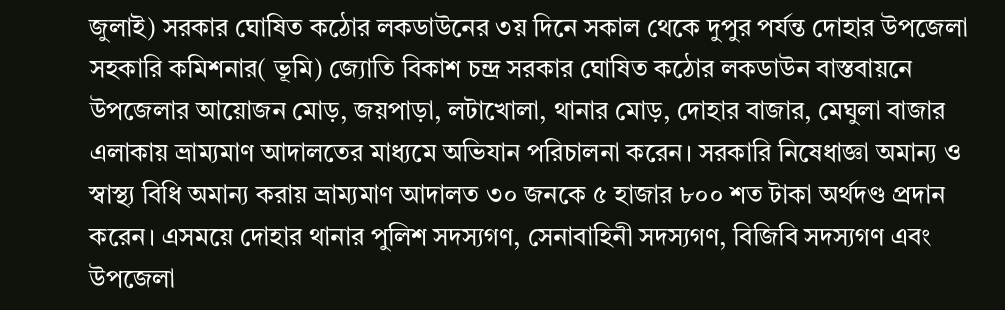জুলাই) সরকার ঘোষিত কঠোর লকডাউনের ৩য় দিনে সকাল থেকে দুপুর পর্যন্ত দোহার উপজেলা সহকারি কমিশনার( ভূমি) জ্যোতি বিকাশ চন্দ্র সরকার ঘোষিত কঠোর লকডাউন বাস্তবায়নে উপজেলার আয়োজন মোড়, জয়পাড়া, লটাখোলা, থানার মোড়, দোহার বাজার, মেঘুলা বাজার এলাকায় ভ্রাম্যমাণ আদালতের মাধ্যমে অভিযান পরিচালনা করেন। সরকারি নিষেধাজ্ঞা অমান্য ও স্বাস্থ্য বিধি অমান্য করায় ভ্রাম্যমাণ আদালত ৩০ জনকে ৫ হাজার ৮০০ শত টাকা অর্থদণ্ড প্রদান করেন। এসময়ে দোহার থানার পুলিশ সদস্যগণ, সেনাবাহিনী সদস্যগণ, বিজিবি সদস্যগণ এবং উপজেলা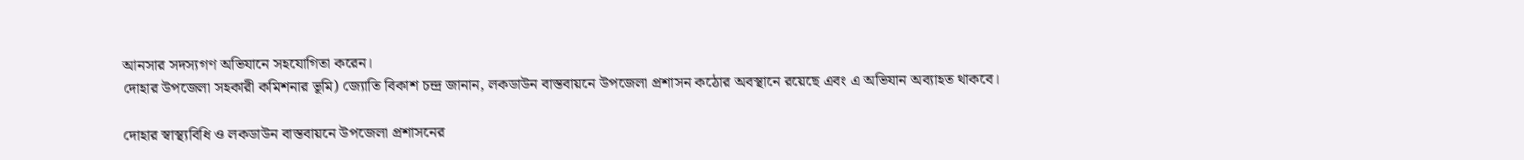আনসার সদস্যগণ অভিযানে সহযোগিতা করেন।
দোহার উপজেলা সহকারী কমিশনার ভূমি) জ্যোতি বিকাশ চন্দ্র জানান, লকডাউন বাস্তবায়নে উপজেলা প্রশাসন কঠোর অবস্থানে রয়েছে এবং এ অভিযান অব্যাহত থাকবে।

দোহার স্বাস্থ্যবিধি ও লকডাউন বাস্তবায়নে উপজেলা প্রশাসনের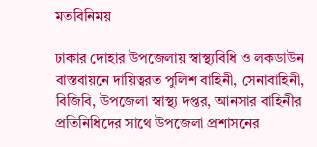মতবিনিময়

ঢাকার দোহার উপজেলায় স্বাস্থ্যবিধি ও লকডাউন বাস্তবায়নে দায়িত্বরত পুলিশ বাহিনী, সেনাবাহিনী, বিজিবি, উপজেলা স্বাস্থ্য দপ্তর, আনসার বাহিনীর প্রতিনিধিদের সাথে উপজেলা প্রশাসনের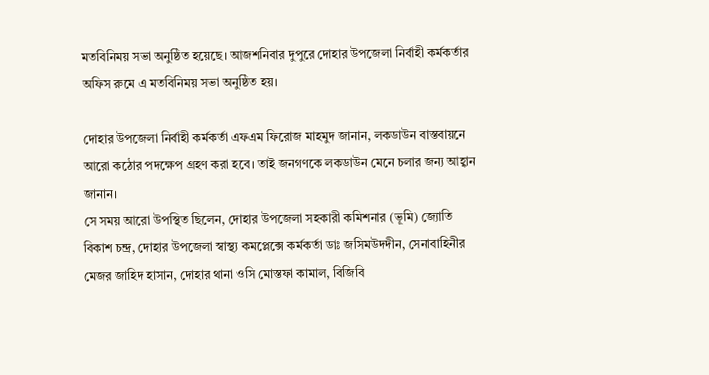মতবিনিময় সভা অনুষ্ঠিত হয়েছে। আজশনিবার দুপুরে দোহার উপজেলা নির্বাহী কর্মকর্তার অফিস রুমে এ মতবিনিময় সভা অনুষ্ঠিত হয়।

দোহার উপজেলা নির্বাহী কর্মকর্তা এফএম ফিরোজ মাহমুদ জানান, লকডাউন বাস্তবায়নে আরো কঠোর পদক্ষেপ গ্রহণ করা হবে। তাই জনগণকে লকডাউন মেনে চলার জন্য আহ্বান জানান।
সে সময় আরো উপস্থিত ছিলেন, দোহার উপজেলা সহকারী কমিশনার (ভূমি) জ্যোতি বিকাশ চন্দ্র, দোহার উপজেলা স্বাস্থ্য কমপ্লেক্সে কর্মকর্তা ডাঃ জসিমউদদীন, সেনাবাহিনীর মেজর জাহিদ হাসান, দোহার থানা ওসি মোস্তফা কামাল, বিজিবি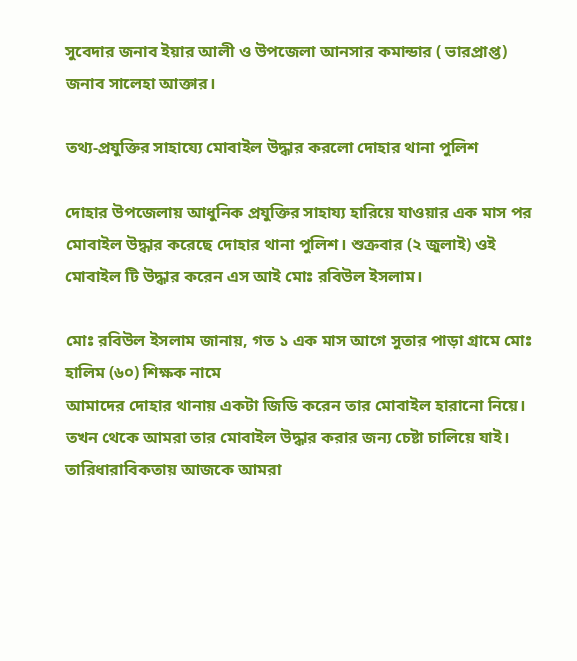সুবেদার জনাব ইয়ার আলী ও উপজেলা আনসার কমান্ডার ( ভারপ্রাপ্ত) জনাব সালেহা আক্তার।

তথ্য-প্রযুক্তির সাহায্যে মোবাইল উদ্ধার করলো দোহার থানা পুলিশ

দোহার উপজেলায় আধুনিক প্রযুক্তির সাহায্য হারিয়ে যাওয়ার এক মাস পর মোবাইল উদ্ধার করেছে দোহার থানা পুলিশ। শুক্রবার (২ জুলাই) ওই মোবাইল টি উদ্ধার করেন এস আই মোঃ রবিউল ইসলাম।

মোঃ রবিউল ইসলাম জানায়, গত ১ এক মাস আগে সুতার পাড়া গ্রামে মোঃ হালিম (৬০) শিক্ষক নামে
আমাদের দোহার থানায় একটা জিডি করেন তার মোবাইল হারানো নিয়ে। তখন থেকে আমরা তার মোবাইল উদ্ধার করার জন্য চেষ্টা চালিয়ে যাই। তারিধারাবিকতায় আজকে আমরা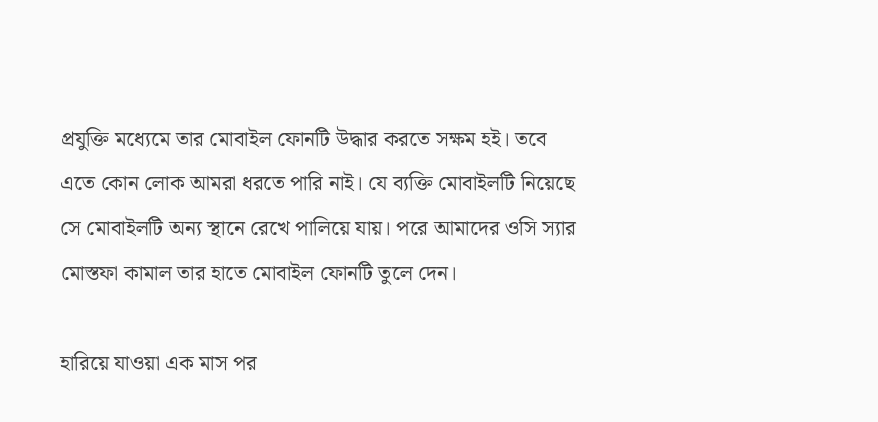প্রযুক্তি মধ্যেমে তার মোবাইল ফোনটি উদ্ধার করতে সক্ষম হই। তবে এতে কোন লোক আমরা ধরতে পারি নাই। যে ব্যক্তি মোবাইলটি নিয়েছে সে মোবাইলটি অন্য স্থানে রেখে পালিয়ে যায়। পরে আমাদের ওসি স্যার মোস্তফা কামাল তার হাতে মোবাইল ফোনটি তুলে দেন।

হারিয়ে যাওয়া এক মাস পর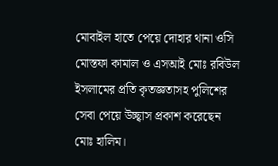মোবাইল হাতে পেয়ে দোহার থানা ওসি মোস্তফা কামাল ও এসআই মোঃ রবিউল ইসলামের প্রতি কৃতজ্ঞতাসহ পুলিশের সেবা পেয়ে উচ্ছ্বাস প্রকাশ করেছেন মোঃ হালিম।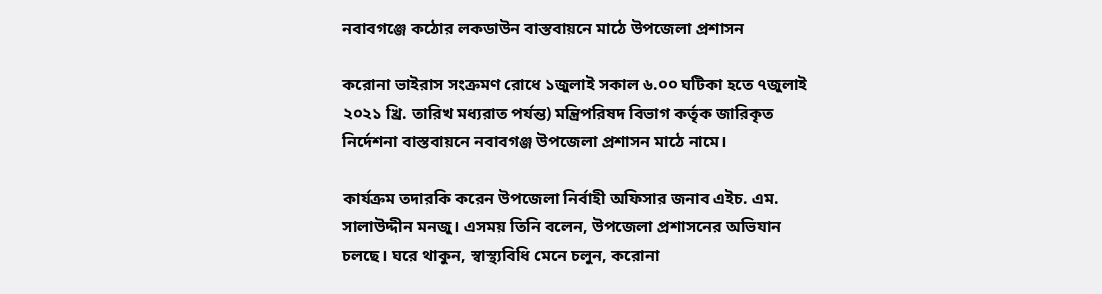নবাবগঞ্জে কঠোর লকডাউন বাস্তবায়নে মাঠে উপজেলা প্রশাসন

করোনা ভাইরাস সংক্রমণ রোধে ১জুলাই সকাল ৬.০০ ঘটিকা হতে ৭জুলাই ২০২১ খ্রি. তারিখ মধ্যরাত পর্যন্ত) মন্ত্রিপরিষদ বিভাগ কর্তৃক জারিকৃত নির্দেশনা বাস্তবায়নে নবাবগঞ্জ উপজেলা প্রশাসন মাঠে নামে।

কার্যক্রম তদারকি করেন উপজেলা নির্বাহী অফিসার জনাব এইচ. এম. সালাউদ্দীন মনজু। এসময় তিনি বলেন, উপজেলা প্রশাসনের অভিযান চলছে। ঘরে থাকুন, স্বাস্থ্যবিধি মেনে চলুন, করোনা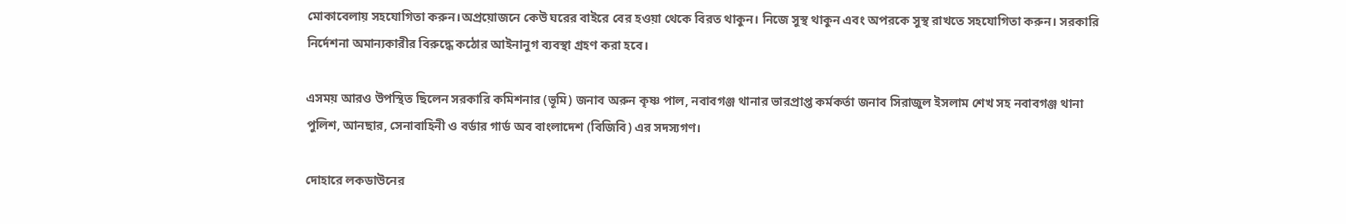মোকাবেলায় সহযোগিতা করুন।অপ্রয়োজনে কেউ ঘরের বাইরে বের হওয়া থেকে বিরত থাকুন। নিজে সুস্থ থাকুন এবং অপরকে সুস্থ রাখতে সহযোগিতা করুন। সরকারি নির্দেশনা অমান্যকারীর বিরুদ্ধে কঠোর আইনানুগ ব্যবস্থা গ্রহণ করা হবে।

এসময় আরও উপস্থিত ছিলেন সরকারি কমিশনার (ভূমি) জনাব অরুন কৃষ্ণ পাল, নবাবগঞ্জ থানার ভারপ্রাপ্ত কর্মকর্তা জনাব সিরাজুল ইসলাম শেখ সহ নবাবগঞ্জ থানা পুলিশ, আনছার, সেনাবাহিনী ও বর্ডার গার্ড অব বাংলাদেশ (বিজিবি) এর সদস্যগণ।

দোহারে লকডাউনের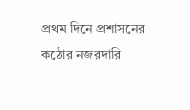প্রথম দিনে প্রশাসনের কঠোর নজরদারি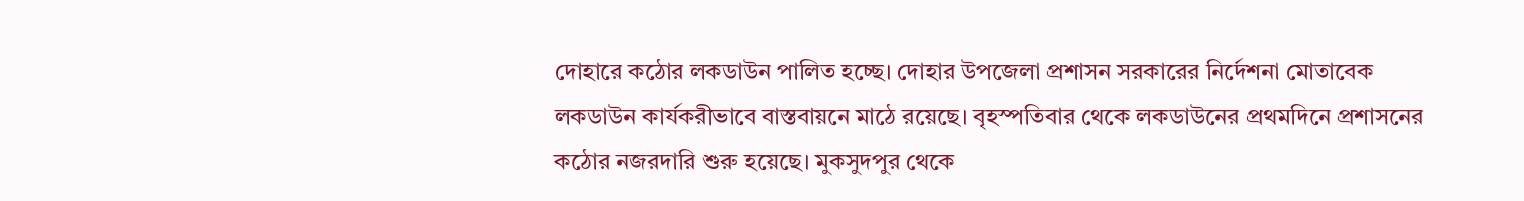দোহারে কঠোর লকডাউন পালিত হচ্ছে। দোহার উপজেলা প্রশাসন সরকারের নির্দেশনা মোতাবেক লকডাউন কার্যকরীভাবে বাস্তবায়নে মাঠে রয়েছে। বৃহস্পতিবার থেকে লকডাউনের প্রথমদিনে প্রশাসনের কঠোর নজরদারি শুরু হয়েছে। মুকসুদপুর থেকে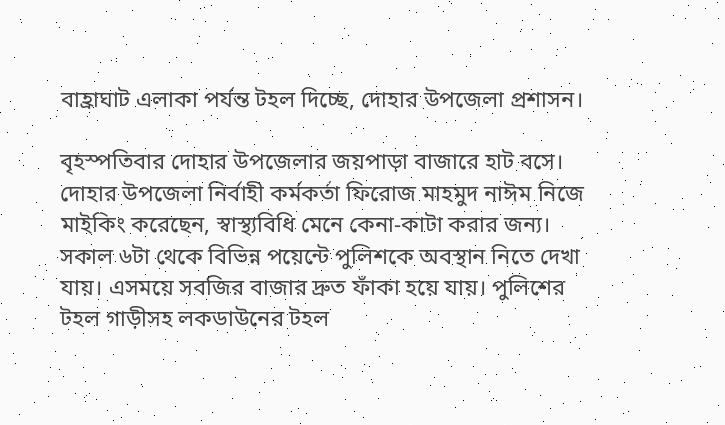বাহ্রাঘাট এলাকা পর্যন্ত টহল দিচ্ছে, দোহার উপজেলা প্রশাসন।

বৃহস্পতিবার দোহার উপজেলার জয়পাড়া বাজারে হাট বসে। দোহার উপজেলা নির্বাহী কর্মকর্তা ফিরোজ মাহমুদ নাঈম নিজে মাইকিং করেছেন, স্বাস্থ্যবিধি মেনে কেনা-কাটা করার জন্য। সকাল ৬টা থেকে বিভিন্ন পয়েন্টে পুলিশকে অবস্থান নিতে দেখা যায়। এসময়ে সবজির বাজার দ্রুত ফাঁকা হয়ে যায়। পুলিশের টহল গাড়ীসহ লকডাউনের টহল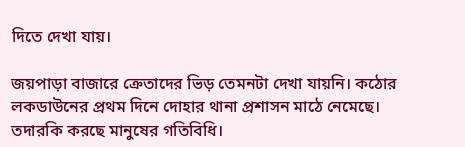দিতে দেখা যায়।

জয়পাড়া বাজারে ক্রেতাদের ভিড় তেমনটা দেখা যায়নি। কঠোর লকডাউনের প্রথম দিনে দোহার থানা প্রশাসন মাঠে নেমেছে। তদারকি করছে মানুষের গতিবিধি।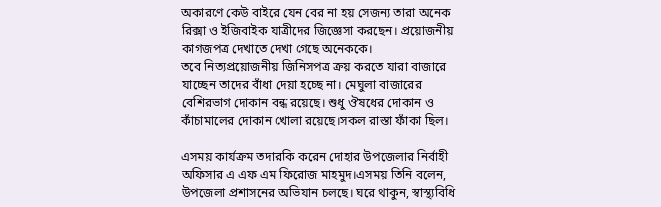অকারণে কেউ বাইরে যেন বের না হয় সেজন্য তারা অনেক রিক্সা ও ইজিবাইক যাত্রীদের জিজ্ঞেসা করছেন। প্রয়োজনীয় কাগজপত্র দেখাতে দেখা গেছে অনেককে।
তবে নিত্যপ্রয়োজনীয় জিনিসপত্র ক্রয় করতে যারা বাজারে যাচ্ছেন তাদের বাঁধা দেয়া হচ্ছে না। মেঘুলা বাজারের বেশিরভাগ দোকান বন্ধ রয়েছে। শুধু ঔষধের দোকান ও কাঁচামালের দোকান খোলা রয়েছে।সকল রাস্তা ফাঁকা ছিল।

এসময় কার্যক্রম তদারকি করেন দোহার উপজেলার নির্বাহী অফিসার এ এফ এম ফিরোজ মাহমুদ।এসময় তিনি বলেন, উপজেলা প্রশাসনের অভিযান চলছে। ঘরে থাকুন, স্বাস্থ্যবিধি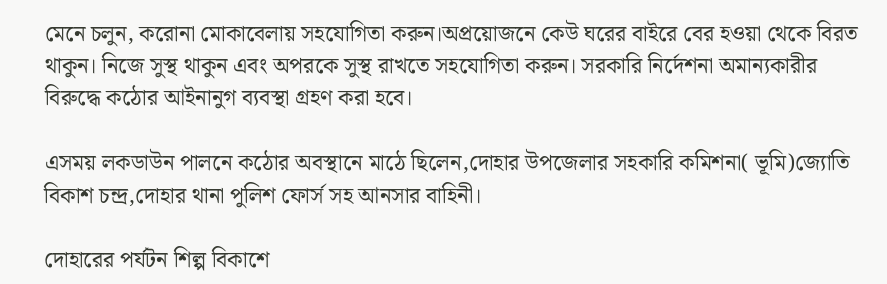মেনে চলুন, করোনা মোকাবেলায় সহযোগিতা করুন।অপ্রয়োজনে কেউ ঘরের বাইরে বের হওয়া থেকে বিরত থাকুন। নিজে সুস্থ থাকুন এবং অপরকে সুস্থ রাখতে সহযোগিতা করুন। সরকারি নির্দেশনা অমান্যকারীর বিরুদ্ধে কঠোর আইনানুগ ব্যবস্থা গ্রহণ করা হবে।

এসময় লকডাউন পালনে কঠোর অবস্থানে মাঠে ছিলেন,দোহার উপজেলার সহকারি কমিশনা( ভূমি)জ্যোতি বিকাশ চন্দ্র,দোহার থানা পুলিশ ফোর্স সহ আনসার বাহিনী।

দোহারের পর্যটন শিল্প বিকাশে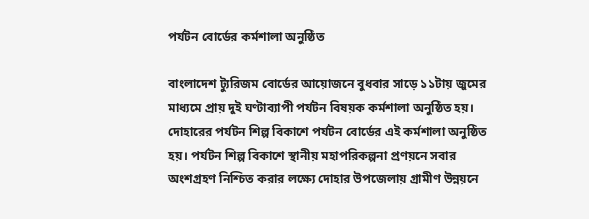পর্যটন বোর্ডের কর্মশালা অনুষ্ঠিত

বাংলাদেশ ট্যুরিজম বোর্ডের আয়োজনে বুধবার সাড়ে ১১টায় জুমের মাধ্যমে প্রায় দুই ঘণ্টাব্যাপী পর্যটন বিষয়ক কর্মশালা অনুষ্ঠিত হয়। দোহারের পর্যটন শিল্প বিকাশে পর্যটন বোর্ডের এই কর্মশালা অনুষ্ঠিত হয়। পর্যটন শিল্প বিকাশে স্থানীয় মহাপরিকল্পনা প্রণয়নে সবার অংশগ্রহণ নিশ্চিত করার লক্ষ্যে দোহার উপজেলায় গ্রামীণ উন্নয়নে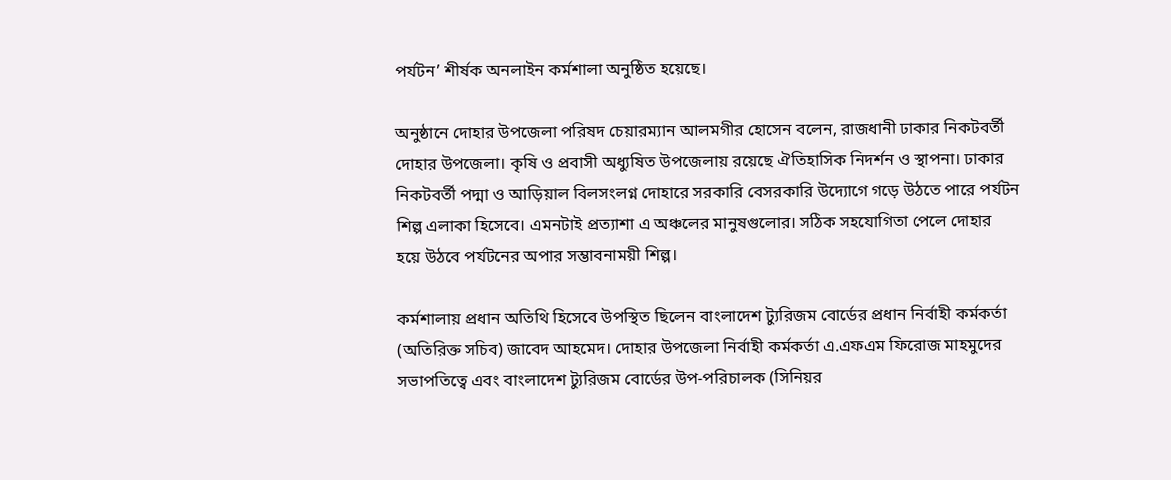পর্যটন’ শীর্ষক অনলাইন কর্মশালা অনুষ্ঠিত হয়েছে।

অনুষ্ঠানে দোহার উপজেলা পরিষদ চেয়ারম্যান আলমগীর হোসেন বলেন, রাজধানী ঢাকার নিকটবর্তী দোহার উপজেলা। কৃষি ও প্রবাসী অধ্যুষিত উপজেলায় রয়েছে ঐতিহাসিক নিদর্শন ও স্থাপনা। ঢাকার নিকটবর্তী পদ্মা ও আড়িয়াল বিলসংলগ্ন দোহারে সরকারি বেসরকারি উদ্যোগে গড়ে উঠতে পারে পর্যটন শিল্প এলাকা হিসেবে। এমনটাই প্রত্যাশা এ অঞ্চলের মানুষগুলোর। সঠিক সহযোগিতা পেলে দোহার হয়ে উঠবে পর্যটনের অপার সম্ভাবনাময়ী শিল্প।

কর্মশালায় প্রধান অতিথি হিসেবে উপস্থিত ছিলেন বাংলাদেশ ট্যুরিজম বোর্ডের প্রধান নির্বাহী কর্মকর্তা (অতিরিক্ত সচিব) জাবেদ আহমেদ। দোহার উপজেলা নির্বাহী কর্মকর্তা এ.এফএম ফিরোজ মাহমুদের সভাপতিত্বে এবং বাংলাদেশ ট্যুরিজম বোর্ডের উপ-পরিচালক (সিনিয়র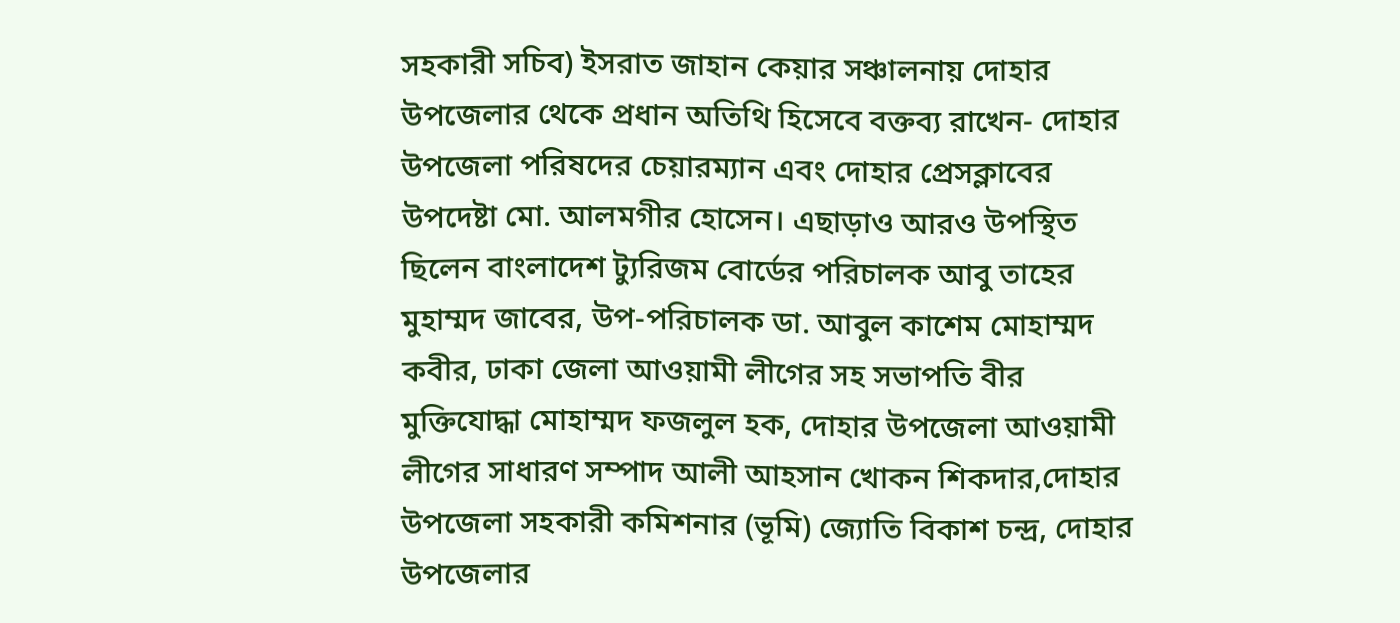সহকারী সচিব) ইসরাত জাহান কেয়ার সঞ্চালনায় দোহার উপজেলার থেকে প্রধান অতিথি হিসেবে বক্তব্য রাখেন- দোহার উপজেলা পরিষদের চেয়ারম্যান এবং দোহার প্রেসক্লাবের উপদেষ্টা মো. আলমগীর হোসেন। এছাড়াও আরও উপস্থিত ছিলেন বাংলাদেশ ট্যুরিজম বোর্ডের পরিচালক আবু তাহের মুহাম্মদ জাবের, উপ-পরিচালক ডা. আবুল কাশেম মোহাম্মদ কবীর, ঢাকা জেলা আওয়ামী লীগের সহ সভাপতি বীর মুক্তিযোদ্ধা মোহাম্মদ ফজলুল হক, দোহার উপজেলা আওয়ামী লীগের সাধারণ সম্পাদ আলী আহসান খোকন শিকদার,দোহার উপজেলা সহকারী কমিশনার (ভূমি) জ্যোতি বিকাশ চন্দ্র, দোহার উপজেলার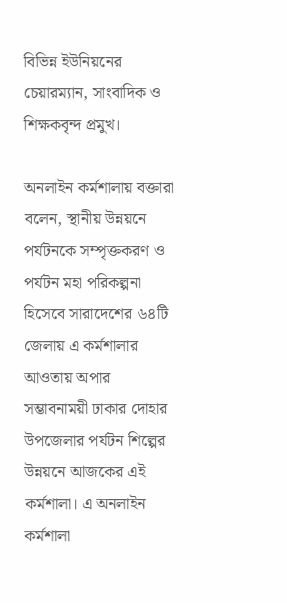বিভিন্ন ইউনিয়নের চেয়ারম্যান, সাংবাদিক ও শিক্ষকবৃন্দ প্রমুখ।

অনলাইন কর্মশালায় বক্তারা বলেন, স্থানীয় উন্নয়নে পর্যটনকে সম্পৃক্তকরণ ও পর্যটন মহা পরিকল্পনা হিসেবে সারাদেশের ৬৪টি জেলায় এ কর্মশালার আওতায় অপার সম্ভাবনাময়ী ঢাকার দোহার উপজেলার পর্যটন শিল্পের উন্নয়নে আজকের এই কর্মশালা। এ অনলাইন কর্মশালা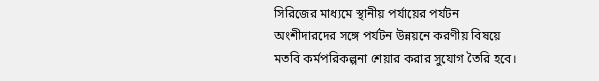সিরিজের মাধ্যমে স্থানীয় পর্যায়ের পর্যটন অংশীদারদের সঙ্গে পর্যটন উন্নয়নে করণীয় বিষয়ে মতবি কর্মপরিকল্পনা শেয়ার করার সুযোগ তৈরি হবে।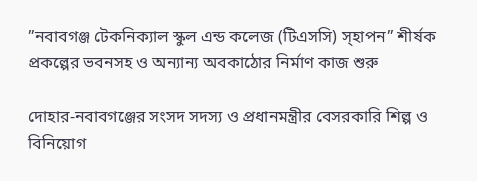”নবাবগঞ্জ টেকনিক্যাল স্কুল এন্ড কলেজ (টিএসসি) স্হাপন” শীর্ষক প্রকল্পের ভবনসহ ও অন্যান্য অবকাঠোর নির্মাণ কাজ শুরু

দোহার-নবাবগঞ্জের সংসদ সদস্য ও প্রধানমন্ত্রীর বেসরকারি শিল্প ও বিনিয়োগ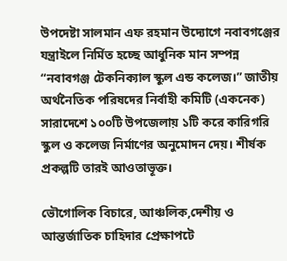উপদেষ্টা সালমান এফ রহমান উদ্যোগে নবাবগঞ্জের যন্ত্রাইলে নির্মিত হচ্ছে আধুনিক মান সম্পন্ন “নবাবগঞ্জ টেকনিক্যাল স্কুল এন্ড কলেজ।” জাতীয় অর্থনৈতিক পরিষদের নির্বাহী কমিটি (একনেক) সারাদেশে ১০০টি উপজেলায় ১টি করে কারিগরি স্কুল ও কলেজ নির্মাণের অনুমোদন দেয়। শীর্ষক প্রকল্পটি তারই আওতাভূক্ত।

ভৌগোলিক বিচারে, আঞ্চলিক,দেশীয় ও আন্তর্জাতিক চাহিদার প্রেক্ষাপটে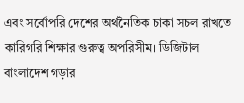এবং সর্বোপরি দেশের অর্থনৈতিক চাকা সচল রাখতে কারিগরি শিক্ষার গুরুত্ব অপরিসীম। ডিজিটাল বাংলাদেশ গড়ার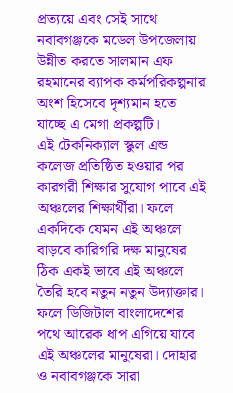প্রত্যয়ে এবং সেই সাথে নবাবগঞ্জকে মডেল উপজেলায় উন্নীত করতে সালমান এফ রহমানের ব্যাপক কর্মপরিকল্পনার অংশ হিসেবে দৃশ্যমান হতে যাচ্ছে এ মেগা প্রকল্পটি।
এই টেকনিক্যাল স্কুল এন্ড কলেজ প্রতিষ্ঠিত হওয়ার পর কারগরী শিক্ষার সুযোগ পাবে এই অঞ্চলের শিক্ষার্থীরা। ফলে একদিকে যেমন এই অঞ্চলে বাড়বে কারিগরি দক্ষ মানুষের ঠিক একই ভাবে এই অঞ্চলে তৈরি হবে নতুন নতুন উদ্যাক্তার। ফলে ডিজিটাল বাংলাদেশের পথে আরেক ধাপ এগিয়ে যাবে এই অঞ্চলের মানুষেরা। দোহার ও নবাবগঞ্জকে সারা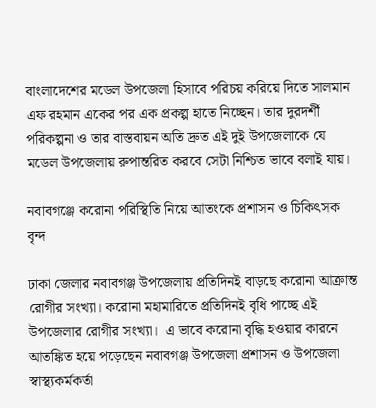বাংলাদেশের মডেল উপজেলা হিসাবে পরিচয় করিয়ে দিতে সালমান এফ রহমান একের পর এক প্রকল্প হাতে নিচ্ছেন। তার দুরদর্শী পরিকল্পনা ও তার বাস্তবায়ন অতি দ্রুত এই দুই উপজেলাকে যে মডেল উপজেলায় রুপান্তরিত করবে সেটা নিশ্চিত ভাবে বলাই যায়।

নবাবগঞ্জে করোনা পরিস্থিতি নিয়ে আতংকে প্রশাসন ও চিকিৎসক বৃন্দ

ঢাকা জেলার নবাবগঞ্জ উপজেলায় প্রতিদিনই বাড়ছে করোনা আক্রান্ত রোগীর সংখ্যা। করোনা মহামারিতে প্রতিদিনই বৃধি পাচ্ছে এই উপজেলার রোগীর সংখ্যা।  এ ভাবে করোনা বৃদ্ধি হওয়ার কারনে আতঙ্কিত হয়ে পড়েছেন নবাবগঞ্জ উপজেলা প্রশাসন ও উপজেলা স্বাস্থ্যকর্মকর্তা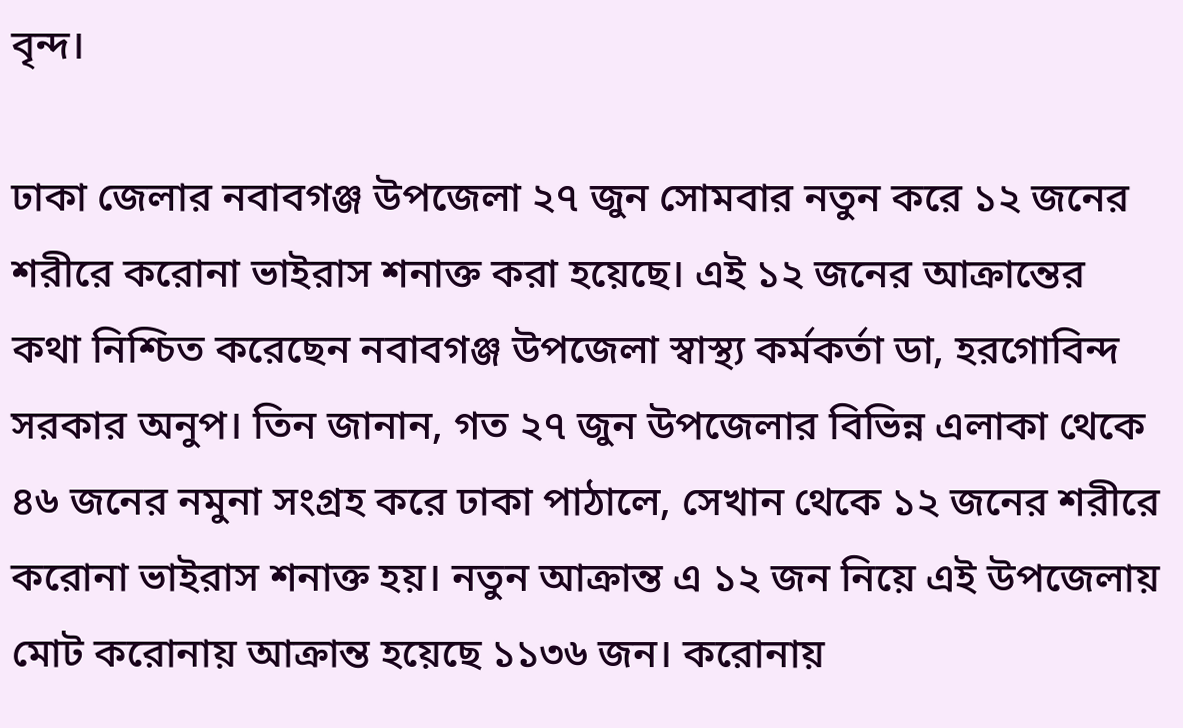বৃন্দ।

ঢাকা জেলার নবাবগঞ্জ উপজেলা ২৭ জুন সোমবার নতুন করে ১২ জনের শরীরে করোনা ভাইরাস শনাক্ত করা হয়েছে। এই ১২ জনের আক্রান্তের কথা নিশ্চিত করেছেন নবাবগঞ্জ উপজেলা স্বাস্থ্য কর্মকর্তা ডা, হরগোবিন্দ সরকার অনুপ। তিন জানান, গত ২৭ জুন উপজেলার বিভিন্ন এলাকা থেকে ৪৬ জনের নমুনা সংগ্রহ করে ঢাকা পাঠালে, সেখান থেকে ১২ জনের শরীরে করোনা ভাইরাস শনাক্ত হয়। নতুন আক্রান্ত এ ১২ জন নিয়ে এই উপজেলায় মোট করোনায় আক্রান্ত হয়েছে ১১৩৬ জন। করোনায়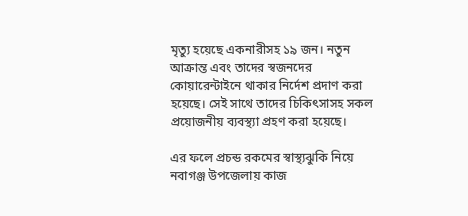মৃত্যু হয়েছে একনারীসহ ১৯ জন। নতুন আক্রান্ত এবং তাদের স্বজনদের কোয়ারেন্টাইনে থাকার নির্দেশ প্রদাণ করা হয়েছে। সেই সাথে তাদের চিকিৎসাসহ সকল প্রয়োজনীয় ব্যবস্থ্যা প্রহণ করা হয়েছে।

এর ফলে প্রচন্ড রকমের স্বাস্থ্যঝুকি নিয়ে নবাগঞ্জ উপজেলায় কাজ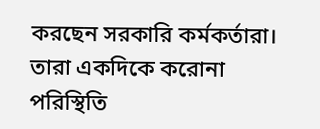করছেন সরকারি কর্মকর্তারা। তারা একদিকে করোনা পরিস্থিতি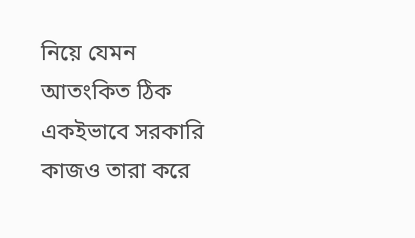নিয়ে যেমন আতংকিত ঠিক একইভাবে সরকারি কাজও তারা করে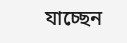যাচ্ছেন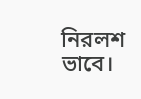নিরলশ ভাবে।